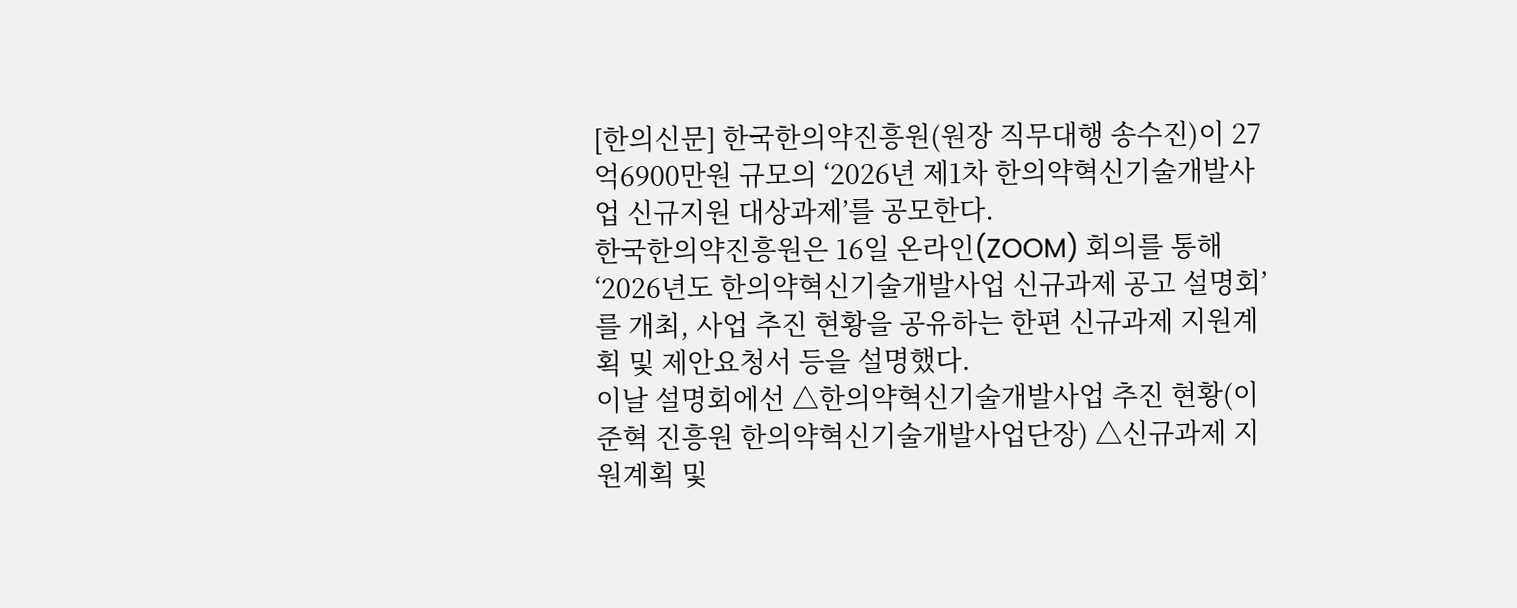[한의신문] 한국한의약진흥원(원장 직무대행 송수진)이 27억6900만원 규모의 ‘2026년 제1차 한의약혁신기술개발사업 신규지원 대상과제’를 공모한다.
한국한의약진흥원은 16일 온라인(ZOOM) 회의를 통해 ‘2026년도 한의약혁신기술개발사업 신규과제 공고 설명회’를 개최, 사업 추진 현황을 공유하는 한편 신규과제 지원계획 및 제안요청서 등을 설명했다.
이날 설명회에선 △한의약혁신기술개발사업 추진 현황(이준혁 진흥원 한의약혁신기술개발사업단장) △신규과제 지원계획 및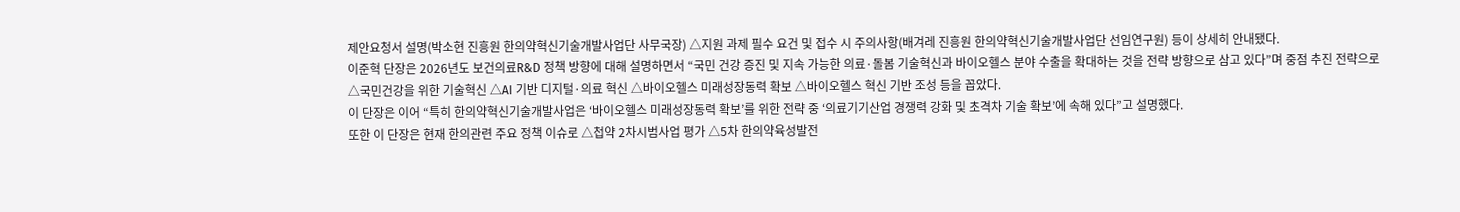제안요청서 설명(박소현 진흥원 한의약혁신기술개발사업단 사무국장) △지원 과제 필수 요건 및 접수 시 주의사항(배겨레 진흥원 한의약혁신기술개발사업단 선임연구원) 등이 상세히 안내됐다.
이준혁 단장은 2026년도 보건의료R&D 정책 방향에 대해 설명하면서 “국민 건강 증진 및 지속 가능한 의료·돌봄 기술혁신과 바이오헬스 분야 수출을 확대하는 것을 전략 방향으로 삼고 있다”며 중점 추진 전략으로 △국민건강을 위한 기술혁신 △AI 기반 디지털·의료 혁신 △바이오헬스 미래성장동력 확보 △바이오헬스 혁신 기반 조성 등을 꼽았다.
이 단장은 이어 “특히 한의약혁신기술개발사업은 ‘바이오헬스 미래성장동력 확보’를 위한 전략 중 ‘의료기기산업 경쟁력 강화 및 초격차 기술 확보’에 속해 있다”고 설명했다.
또한 이 단장은 현재 한의관련 주요 정책 이슈로 △첩약 2차시범사업 평가 △5차 한의약육성발전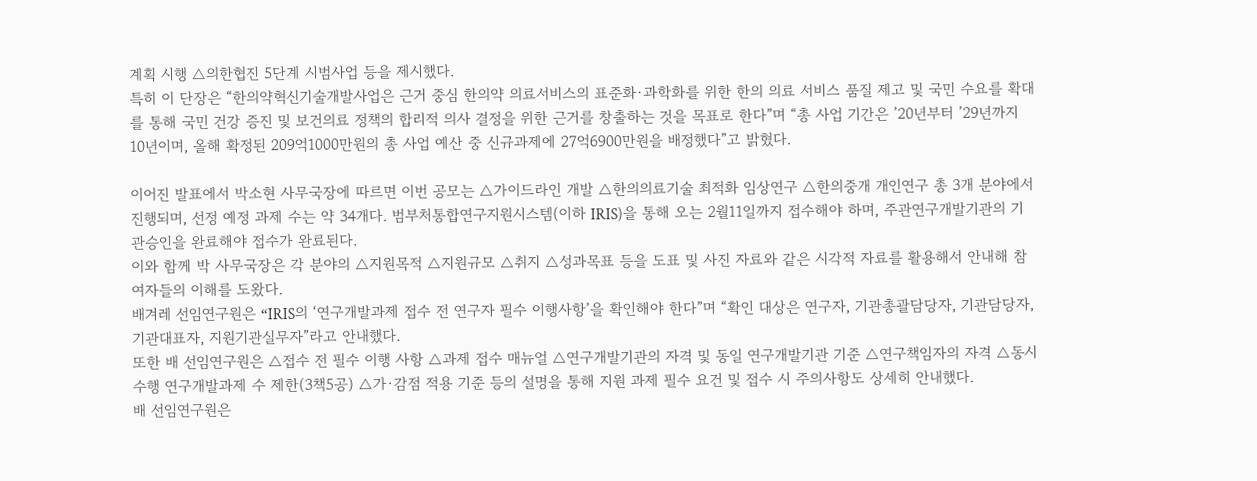계획 시행 △의한협진 5단계 시범사업 등을 제시했다.
특히 이 단장은 “한의약혁신기술개발사업은 근거 중심 한의약 의료서비스의 표준화·과학화를 위한 한의 의료 서비스 품질 제고 및 국민 수요를 확대를 통해 국민 건강 증진 및 보건의료 정책의 합리적 의사 결정을 위한 근거를 창출하는 것을 목표로 한다”며 “총 사업 기간은 ’20년부터 ’29년까지 10년이며, 올해 확정된 209억1000만원의 총 사업 예산 중 신규과제에 27억6900만원을 배정했다”고 밝혔다.

이어진 발표에서 박소현 사무국장에 따르면 이번 공모는 △가이드라인 개발 △한의의료기술 최적화 임상연구 △한의중개 개인연구 총 3개 분야에서 진행되며, 선정 예정 과제 수는 약 34개다. 범부처통합연구지원시스템(이하 IRIS)을 통해 오는 2월11일까지 접수해야 하며, 주관연구개발기관의 기관승인을 완료해야 접수가 완료된다.
이와 함께 박 사무국장은 각 분야의 △지원목적 △지원규모 △취지 △성과목표 등을 도표 및 사진 자료와 같은 시각적 자료를 활용해서 안내해 참여자들의 이해를 도왔다.
배겨레 선임연구원은 “IRIS의 ‘연구개발과제 접수 전 연구자 필수 이행사항’을 확인해야 한다”며 “확인 대상은 연구자, 기관총괄담당자, 기관담당자, 기관대표자, 지원기관실무자”라고 안내했다.
또한 배 선임연구원은 △접수 전 필수 이행 사항 △과제 접수 매뉴얼 △연구개발기관의 자격 및 동일 연구개발기관 기준 △연구책임자의 자격 △동시수행 연구개발과제 수 제한(3책5공) △가·감점 적용 기준 등의 설명을 통해 지원 과제 필수 요건 및 접수 시 주의사항도 상세히 안내했다.
배 선임연구원은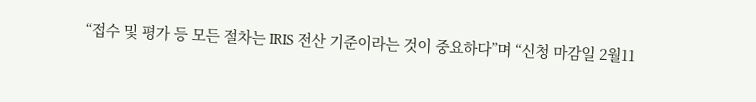“접수 및 평가 등 모든 절차는 IRIS 전산 기준이라는 것이 중요하다”며 “신청 마감일 2월11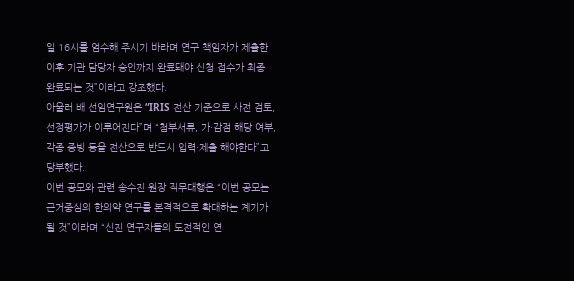일 16시를 엄수해 주시기 바라며 연구 책임자가 제출한 이후 기관 담당자 승인까지 완료돼야 신청 접수가 최종 완료되는 것”이라고 강조했다.
아울러 배 선임연구원은 “IRIS 전산 기준으로 사전 검토, 선정평가가 이루어진다”며 “첨부서류, 가·감점 해당 여부, 각종 증빙 등을 전산으로 반드시 입력·제출 해야한다”고 당부했다.
이번 공모와 관련 송수진 원장 직무대행은 “이번 공모는 근거중심의 한의약 연구를 본격적으로 확대하는 계기가 될 것”이라며 “신진 연구자들의 도전적인 연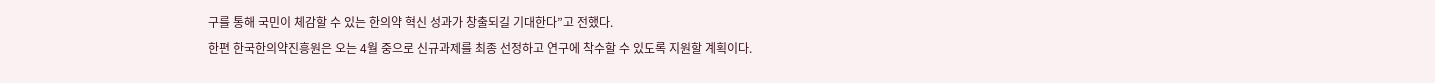구를 통해 국민이 체감할 수 있는 한의약 혁신 성과가 창출되길 기대한다”고 전했다.
한편 한국한의약진흥원은 오는 4월 중으로 신규과제를 최종 선정하고 연구에 착수할 수 있도록 지원할 계획이다.